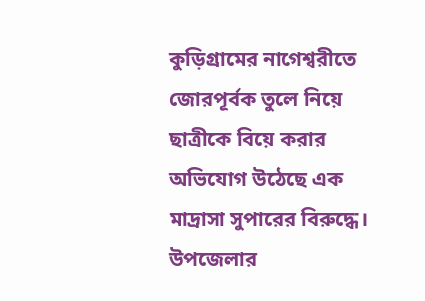কুড়িগ্রামের নাগেশ্বরীতে জোরপূর্বক তুলে নিয়ে ছাত্রীকে বিয়ে করার অভিযোগ উঠেছে এক মাদ্রাসা সুপারের বিরুদ্ধে। উপজেলার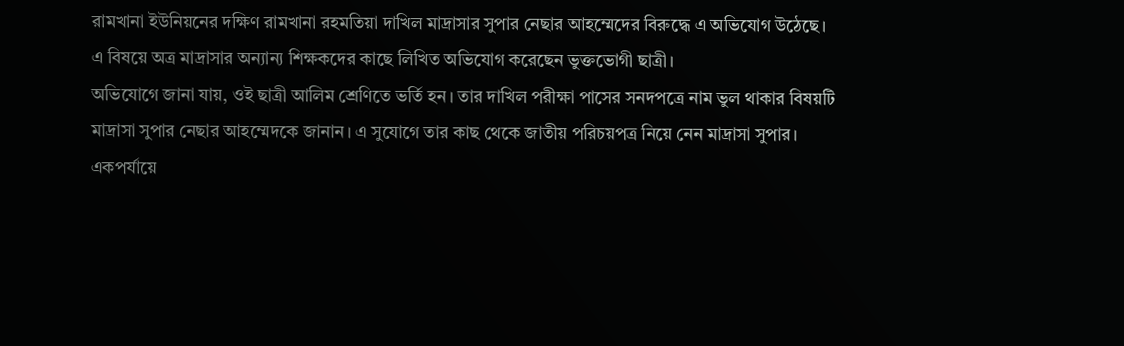রামখানা ইউনিয়নের দক্ষিণ রামখানা রহমতিয়া দাখিল মাদ্রাসার সুপার নেছার আহম্মেদের বিরুদ্ধে এ অভিযোগ উঠেছে।
এ বিষয়ে অত্র মাদ্রাসার অন্যান্য শিক্ষকদের কাছে লিখিত অভিযোগ করেছেন ভুক্তভোগী ছাত্রী।
অভিযোগে জানা যায়, ওই ছাত্রী আলিম শ্রেণিতে ভর্তি হন। তার দাখিল পরীক্ষা পাসের সনদপত্রে নাম ভুল থাকার বিষয়টি মাদ্রাসা সুপার নেছার আহম্মেদকে জানান। এ সুযোগে তার কাছ থেকে জাতীয় পরিচয়পত্র নিয়ে নেন মাদ্রাসা সুপার। একপর্যায়ে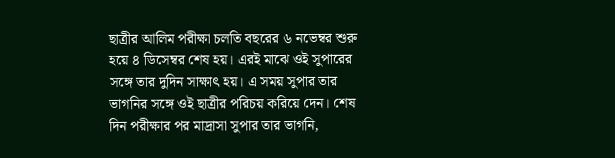ছাত্রীর আলিম পরীক্ষা চলতি বছরের ৬ নভেম্বর শুরু হয়ে ৪ ডিসেম্বর শেষ হয়। এরই মাঝে ওই সুপারের সঙ্গে তার দুদিন সাক্ষাৎ হয়। এ সময় সুপার তার ভাগনির সঙ্গে ওই ছাত্রীর পরিচয় করিয়ে দেন। শেষ দিন পরীক্ষার পর মাদ্রাসা সুপার তার ভাগনি,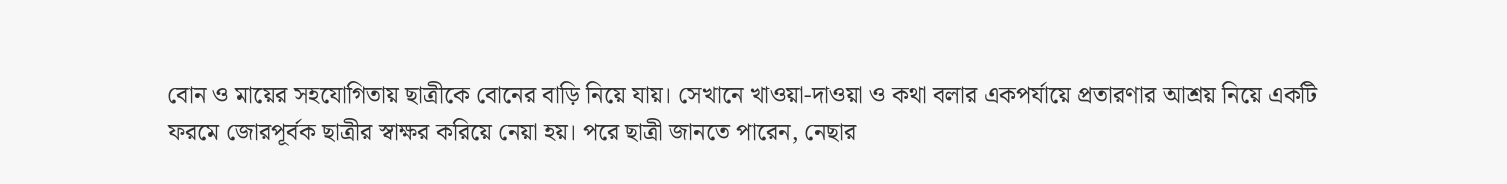বোন ও মায়ের সহযোগিতায় ছাত্রীকে বোনের বাড়ি নিয়ে যায়। সেখানে খাওয়া-দাওয়া ও কথা বলার একপর্যায়ে প্রতারণার আশ্রয় নিয়ে একটি ফরমে জোরপূর্বক ছাত্রীর স্বাক্ষর করিয়ে নেয়া হয়। পরে ছাত্রী জানতে পারেন, নেছার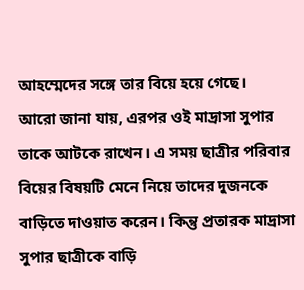আহম্মেদের সঙ্গে তার বিয়ে হয়ে গেছে।
আরো জানা যায়, এরপর ওই মাদ্রাসা সুপার তাকে আটকে রাখেন। এ সময় ছাত্রীর পরিবার বিয়ের বিষয়টি মেনে নিয়ে তাদের দুজনকে বাড়িতে দাওয়াত করেন। কিন্তু প্রতারক মাদ্রাসা সুপার ছাত্রীকে বাড়ি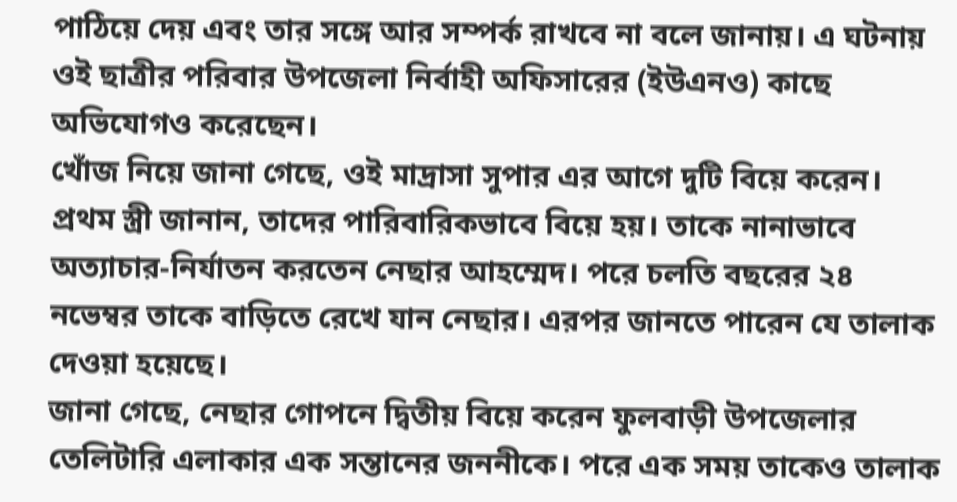পাঠিয়ে দেয় এবং তার সঙ্গে আর সম্পর্ক রাখবে না বলে জানায়। এ ঘটনায় ওই ছাত্রীর পরিবার উপজেলা নির্বাহী অফিসারের (ইউএনও) কাছে অভিযোগও করেছেন।
খোঁজ নিয়ে জানা গেছে, ওই মাদ্রাসা সুপার এর আগে দুটি বিয়ে করেন।
প্রথম স্ত্রী জানান, তাদের পারিবারিকভাবে বিয়ে হয়। তাকে নানাভাবে অত্যাচার-নির্যাতন করতেন নেছার আহম্মেদ। পরে চলতি বছরের ২৪ নভেম্বর তাকে বাড়িতে রেখে যান নেছার। এরপর জানতে পারেন যে তালাক দেওয়া হয়েছে।
জানা গেছে, নেছার গোপনে দ্বিতীয় বিয়ে করেন ফুলবাড়ী উপজেলার তেলিটারি এলাকার এক সন্তানের জননীকে। পরে এক সময় তাকেও তালাক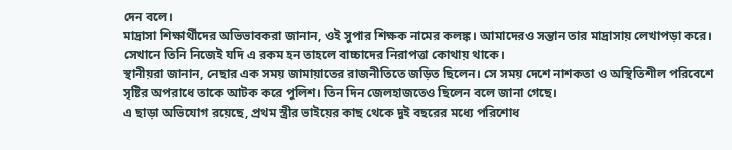দেন বলে।
মাদ্রাসা শিক্ষার্থীদের অভিভাবকরা জানান, ওই সুপার শিক্ষক নামের কলঙ্ক। আমাদেরও সন্তান তার মাদ্রাসায় লেখাপড়া করে। সেখানে তিনি নিজেই যদি এ রকম হন তাহলে বাচ্চাদের নিরাপত্তা কোথায় থাকে।
স্থানীয়রা জানান, নেছার এক সময় জামায়াতের রাজনীতিতে জড়িত ছিলেন। সে সময় দেশে নাশকতা ও অস্থিতিশীল পরিবেশে সৃষ্টির অপরাধে তাকে আটক করে পুলিশ। তিন দিন জেলহাজতেও ছিলেন বলে জানা গেছে।
এ ছাড়া অভিযোগ রয়েছে, প্রথম স্ত্রীর ভাইয়ের কাছ থেকে দুই বছরের মধ্যে পরিশোধ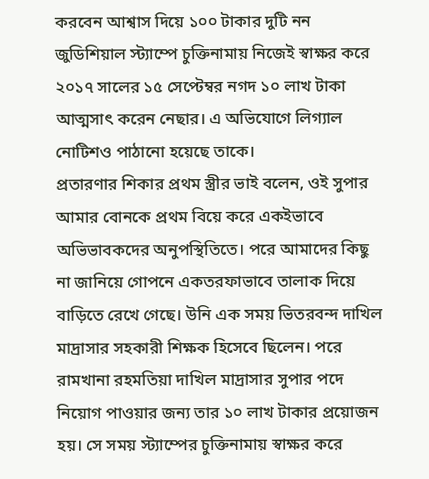করবেন আশ্বাস দিয়ে ১০০ টাকার দুটি নন জুডিশিয়াল স্ট্যাম্পে চুক্তিনামায় নিজেই স্বাক্ষর করে ২০১৭ সালের ১৫ সেপ্টেম্বর নগদ ১০ লাখ টাকা আত্মসাৎ করেন নেছার। এ অভিযোগে লিগ্যাল নোটিশও পাঠানো হয়েছে তাকে।
প্রতারণার শিকার প্রথম স্ত্রীর ভাই বলেন, ওই সুপার আমার বোনকে প্রথম বিয়ে করে একইভাবে অভিভাবকদের অনুপস্থিতিতে। পরে আমাদের কিছু না জানিয়ে গোপনে একতরফাভাবে তালাক দিয়ে বাড়িতে রেখে গেছে। উনি এক সময় ভিতরবন্দ দাখিল মাদ্রাসার সহকারী শিক্ষক হিসেবে ছিলেন। পরে রামখানা রহমতিয়া দাখিল মাদ্রাসার সুপার পদে নিয়োগ পাওয়ার জন্য তার ১০ লাখ টাকার প্রয়োজন হয়। সে সময় স্ট্যাম্পের চুক্তিনামায় স্বাক্ষর করে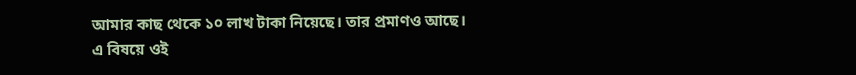আমার কাছ থেকে ১০ লাখ টাকা নিয়েছে। তার প্রমাণও আছে।
এ বিষয়ে ওই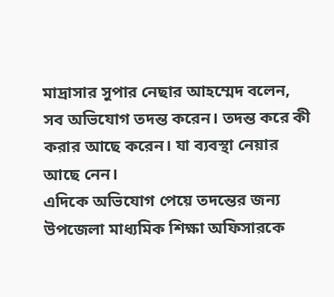মাদ্রাসার সুপার নেছার আহম্মেদ বলেন, সব অভিযোগ তদন্ত করেন। তদন্ত করে কী করার আছে করেন। যা ব্যবস্থা নেয়ার আছে নেন।
এদিকে অভিযোগ পেয়ে তদন্তের জন্য উপজেলা মাধ্যমিক শিক্ষা অফিসারকে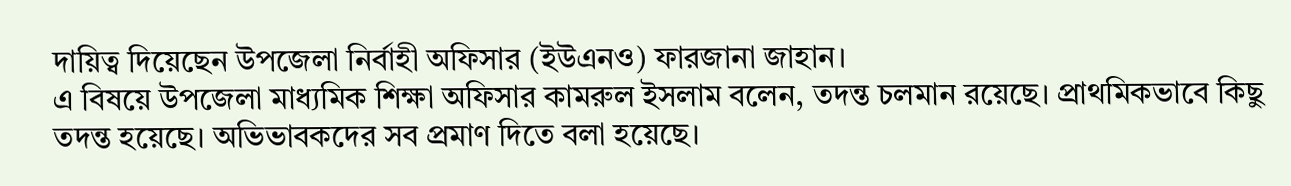দায়িত্ব দিয়েছেন উপজেলা নির্বাহী অফিসার (ইউএনও) ফারজানা জাহান।
এ বিষয়ে উপজেলা মাধ্যমিক শিক্ষা অফিসার কামরুল ইসলাম বলেন, তদন্ত চলমান রয়েছে। প্রাথমিকভাবে কিছু তদন্ত হয়েছে। অভিভাবকদের সব প্রমাণ দিতে বলা হয়েছে।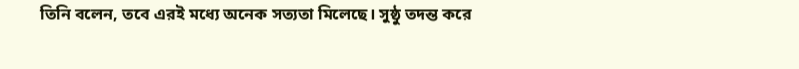তিনি বলেন, তবে এরই মধ্যে অনেক সত্যতা মিলেছে। সুষ্ঠু তদন্ত করে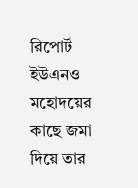রিপোর্ট ইউএনও মহোদয়ের কাছে জমা দিয়ে তার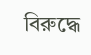বিরুদ্ধে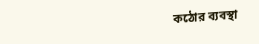কঠোর ব্যবস্থা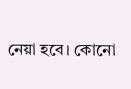নেয়া হবে। কোনো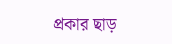প্রকার ছাড়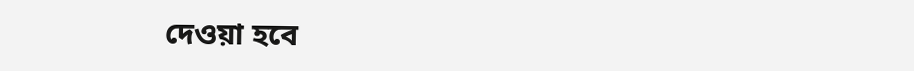দেওয়া হবে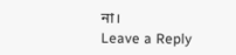না।
Leave a Reply